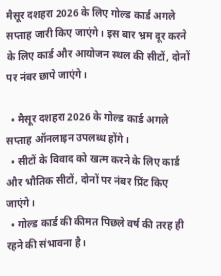मैसूर दशहरा 2026 के लिए गोल्ड कार्ड अगले सप्ताह जारी किए जाएंगे। इस बार भ्रम दूर करने के लिए कार्ड और आयोजन स्थल की सीटों, दोनों पर नंबर छापे जाएंगे।

  • मैसूर दशहरा 2026 के गोल्ड कार्ड अगले सप्ताह ऑनलाइन उपलब्ध होंगे।
  • सीटों के विवाद को खत्म करने के लिए कार्ड और भौतिक सीटों, दोनों पर नंबर प्रिंट किए जाएंगे।
  • गोल्ड कार्ड की कीमत पिछले वर्ष की तरह ही रहने की संभावना है।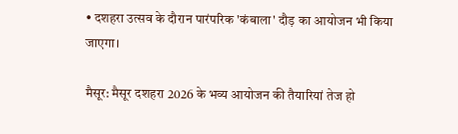• दशहरा उत्सव के दौरान पारंपरिक 'कंबाला' दौड़ का आयोजन भी किया जाएगा।

मैसूर: मैसूर दशहरा 2026 के भव्य आयोजन की तैयारियां तेज हो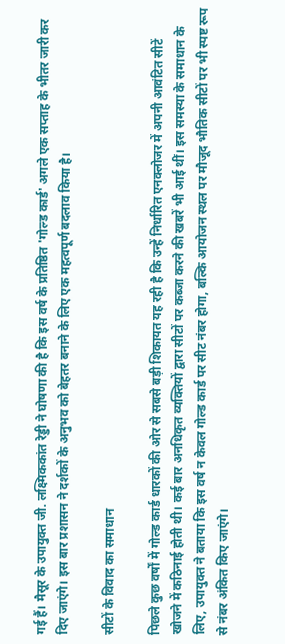गई हैं। मैसूर के उपायुक्त जी. लक्ष्मिककांत रेड्डी ने घोषणा की है कि इस वर्ष के प्रतिष्ठित 'गोल्ड कार्ड' अगले एक सप्ताह के भीतर जारी कर दिए जाएंगे। इस बार प्रशासन ने दर्शकों के अनुभव को बेहतर बनाने के लिए एक महत्वपूर्ण बदलाव किया है।

सीटों के विवाद का समाधान

पिछले कुछ वर्षों में गोल्ड कार्ड धारकों की ओर से सबसे बड़ी शिकायत यह रही है कि उन्हें निर्धारित एनक्लोजर में अपनी आवंटित सीटें खोजने में कठिनाई होती थी। कई बार अनधिकृत व्यक्तियों द्वारा सीटों पर कब्जा करने की खबरें भी आई थीं। इस समस्या के समाधान के लिए, उपायुक्त ने बताया कि इस वर्ष न केवल गोल्ड कार्ड पर सीट नंबर होगा, बल्कि आयोजन स्थल पर मौजूद भौतिक सीटों पर भी स्पष्ट रूप से नंबर अंकित किए जाएंगे।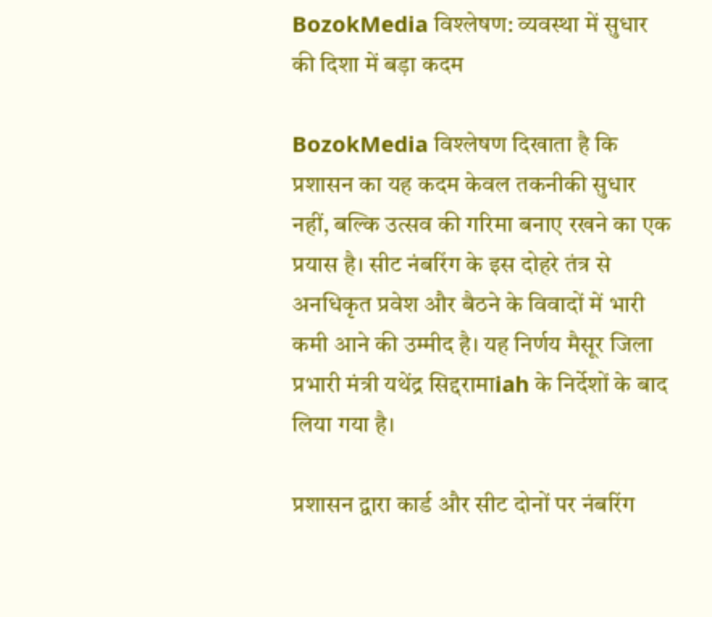BozokMedia विश्लेषण: व्यवस्था में सुधार की दिशा में बड़ा कदम

BozokMedia विश्लेषण दिखाता है कि प्रशासन का यह कदम केवल तकनीकी सुधार नहीं, बल्कि उत्सव की गरिमा बनाए रखने का एक प्रयास है। सीट नंबरिंग के इस दोहरे तंत्र से अनधिकृत प्रवेश और बैठने के विवादों में भारी कमी आने की उम्मीद है। यह निर्णय मैसूर जिला प्रभारी मंत्री यथेंद्र सिद्दरामाiah के निर्देशों के बाद लिया गया है।

प्रशासन द्वारा कार्ड और सीट दोनों पर नंबरिंग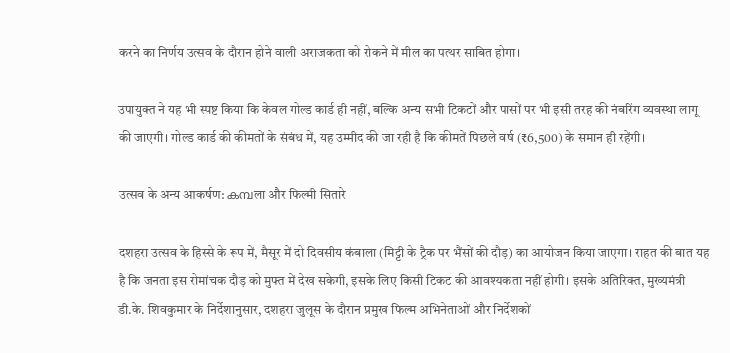करने का निर्णय उत्सव के दौरान होने वाली अराजकता को रोकने में मील का पत्थर साबित होगा।

उपायुक्त ने यह भी स्पष्ट किया कि केवल गोल्ड कार्ड ही नहीं, बल्कि अन्य सभी टिकटों और पासों पर भी इसी तरह की नंबरिंग व्यवस्था लागू की जाएगी। गोल्ड कार्ड की कीमतों के संबंध में, यह उम्मीद की जा रही है कि कीमतें पिछले वर्ष (₹6,500) के समान ही रहेंगी।

उत्सव के अन्य आकर्षण: കമ്പला और फिल्मी सितारे

दशहरा उत्सव के हिस्से के रूप में, मैसूर में दो दिवसीय कंबाला (मिट्टी के ट्रैक पर भैंसों की दौड़) का आयोजन किया जाएगा। राहत की बात यह है कि जनता इस रोमांचक दौड़ को मुफ्त में देख सकेगी, इसके लिए किसी टिकट की आवश्यकता नहीं होगी। इसके अतिरिक्त, मुख्यमंत्री डी.के. शिवकुमार के निर्देशानुसार, दशहरा जुलूस के दौरान प्रमुख फिल्म अभिनेताओं और निर्देशकों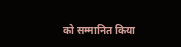को सम्मानित किया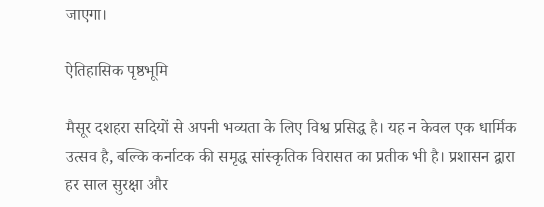जाएगा।

ऐतिहासिक पृष्ठभूमि

मैसूर दशहरा सदियों से अपनी भव्यता के लिए विश्व प्रसिद्ध है। यह न केवल एक धार्मिक उत्सव है, बल्कि कर्नाटक की समृद्ध सांस्कृतिक विरासत का प्रतीक भी है। प्रशासन द्वारा हर साल सुरक्षा और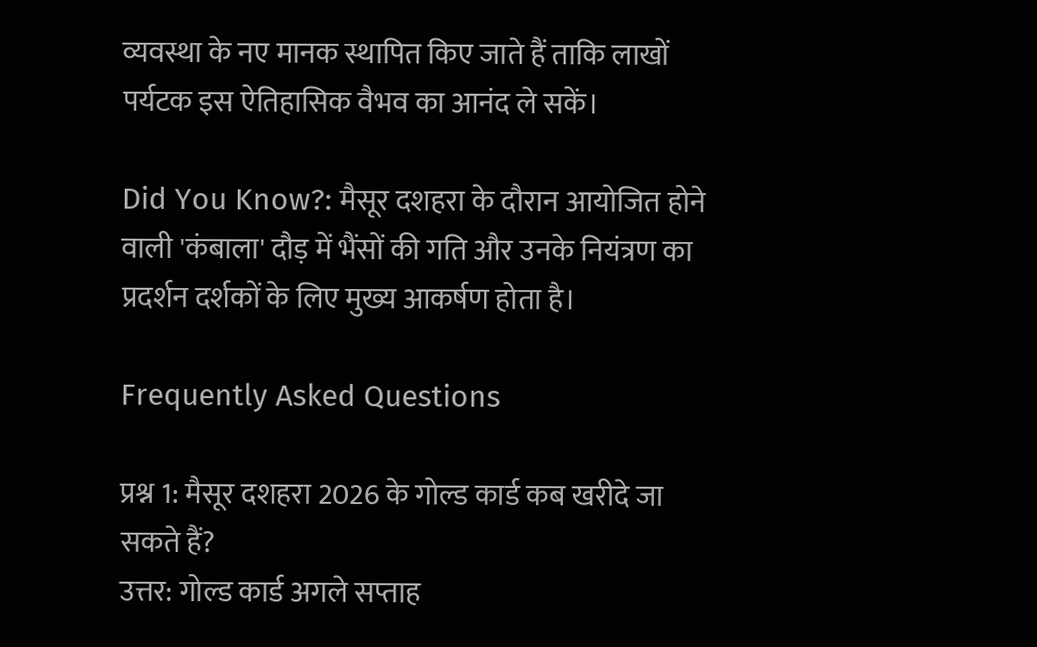व्यवस्था के नए मानक स्थापित किए जाते हैं ताकि लाखों पर्यटक इस ऐतिहासिक वैभव का आनंद ले सकें।

Did You Know?: मैसूर दशहरा के दौरान आयोजित होने वाली 'कंबाला' दौड़ में भैंसों की गति और उनके नियंत्रण का प्रदर्शन दर्शकों के लिए मुख्य आकर्षण होता है।

Frequently Asked Questions

प्रश्न 1: मैसूर दशहरा 2026 के गोल्ड कार्ड कब खरीदे जा सकते हैं?
उत्तर: गोल्ड कार्ड अगले सप्ताह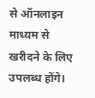से ऑनलाइन माध्यम से खरीदने के लिए उपलब्ध होंगे।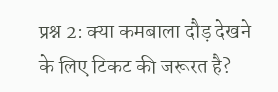प्रश्न 2: क्या कमबाला दौड़ देखने के लिए टिकट की जरूरत है?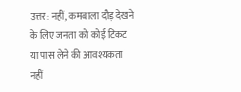उत्तर: नहीं, कमबाला दौड़ देखने के लिए जनता को कोई टिकट या पास लेने की आवश्यकता नहीं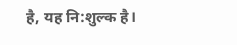है, यह नि:शुल्क है।